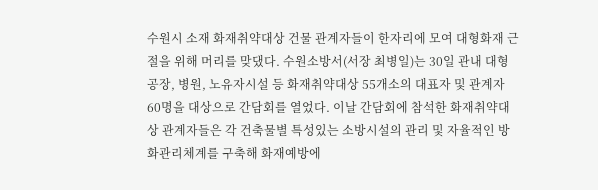수원시 소재 화재취약대상 건물 관계자들이 한자리에 모여 대형화재 근절을 위해 머리를 맞댔다. 수원소방서(서장 최병일)는 30일 관내 대형공장, 병원, 노유자시설 등 화재취약대상 55개소의 대표자 및 관계자 60명을 대상으로 간담회를 열었다. 이날 간담회에 참석한 화재취약대상 관계자들은 각 건축물별 특성있는 소방시설의 관리 및 자율적인 방화관리체계를 구축해 화재예방에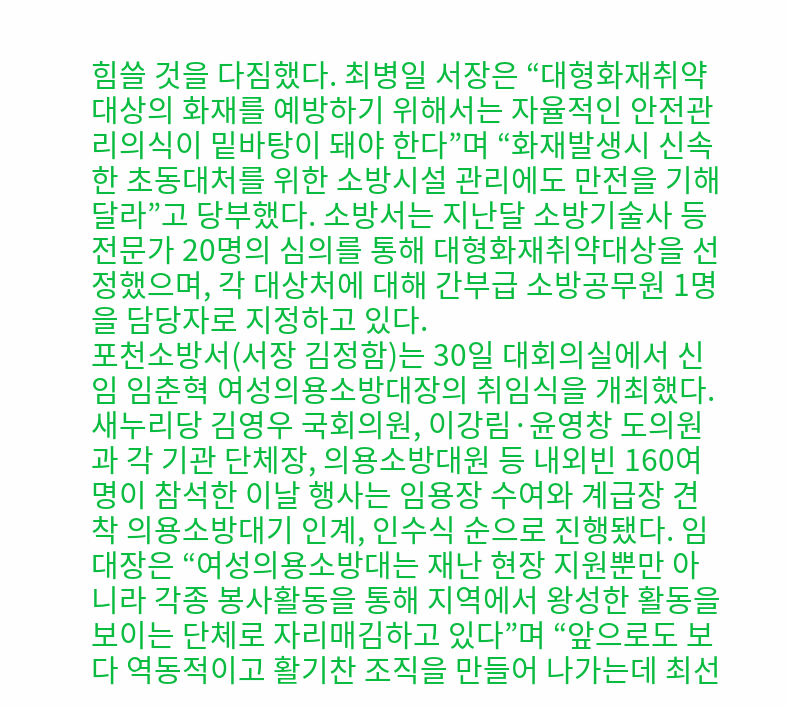힘쓸 것을 다짐했다. 최병일 서장은 “대형화재취약대상의 화재를 예방하기 위해서는 자율적인 안전관리의식이 밑바탕이 돼야 한다”며 “화재발생시 신속한 초동대처를 위한 소방시설 관리에도 만전을 기해 달라”고 당부했다. 소방서는 지난달 소방기술사 등 전문가 20명의 심의를 통해 대형화재취약대상을 선정했으며, 각 대상처에 대해 간부급 소방공무원 1명을 담당자로 지정하고 있다.
포천소방서(서장 김정함)는 30일 대회의실에서 신임 임춘혁 여성의용소방대장의 취임식을 개최했다. 새누리당 김영우 국회의원, 이강림·윤영창 도의원과 각 기관 단체장, 의용소방대원 등 내외빈 160여명이 참석한 이날 행사는 임용장 수여와 계급장 견착 의용소방대기 인계, 인수식 순으로 진행됐다. 임 대장은 “여성의용소방대는 재난 현장 지원뿐만 아니라 각종 봉사활동을 통해 지역에서 왕성한 활동을 보이는 단체로 자리매김하고 있다”며 “앞으로도 보다 역동적이고 활기찬 조직을 만들어 나가는데 최선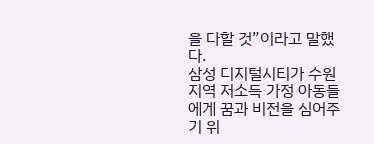을 다할 것”이라고 말했다.
삼성 디지털시티가 수원지역 저소득 가정 아동들에게 꿈과 비전을 심어주기 위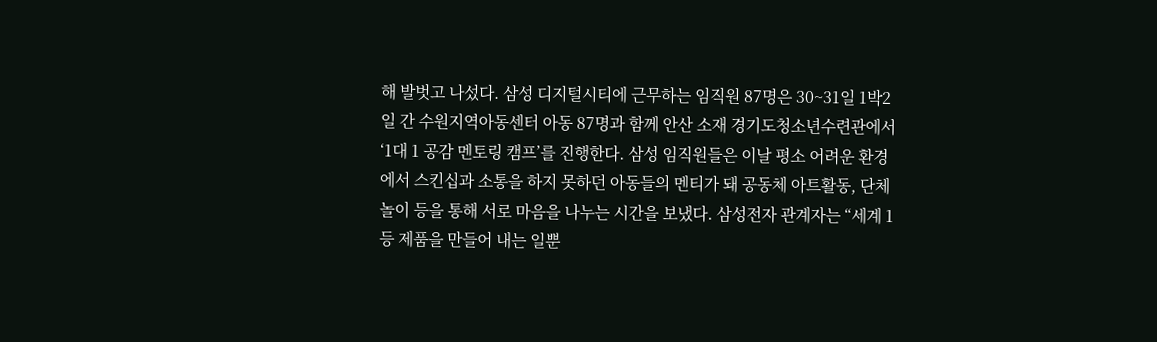해 발벗고 나섰다. 삼성 디지털시티에 근무하는 임직원 87명은 30~31일 1박2일 간 수원지역아동센터 아동 87명과 함께 안산 소재 경기도청소년수련관에서 ‘1대 1 공감 멘토링 캠프’를 진행한다. 삼성 임직원들은 이날 평소 어려운 환경에서 스킨십과 소통을 하지 못하던 아동들의 멘티가 돼 공동체 아트활동, 단체놀이 등을 통해 서로 마음을 나누는 시간을 보냈다. 삼성전자 관계자는 “세계 1등 제품을 만들어 내는 일뿐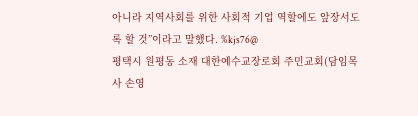아니라 지역사회를 위한 사회적 기업 역할에도 앞장서도록 할 것”이라고 말했다. %kjs76@
평택시 원평동 소재 대한예수교장로회 주민교회(담임목사 손영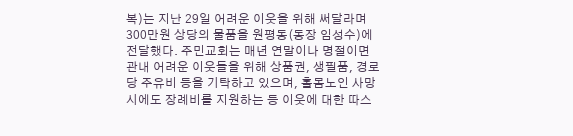복)는 지난 29일 어려운 이웃을 위해 써달라며 300만원 상당의 물품을 원평동(동장 임성수)에 전달했다. 주민교회는 매년 연말이나 명절이면 관내 어려운 이웃들을 위해 상품권, 생필품, 경로당 주유비 등을 기탁하고 있으며, 홀몸노인 사망 시에도 장례비를 지원하는 등 이웃에 대한 따스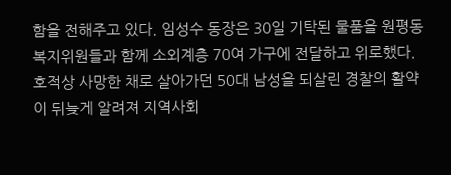함을 전해주고 있다. 임성수 동장은 30일 기탁된 물품을 원평동 복지위원들과 함께 소외계층 70여 가구에 전달하고 위로했다.
호적상 사망한 채로 살아가던 50대 남성을 되살린 경찰의 활약이 뒤늦게 알려져 지역사회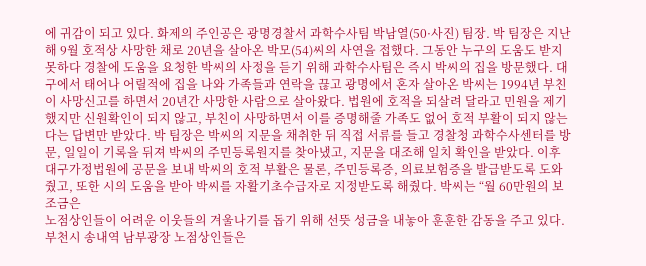에 귀감이 되고 있다. 화제의 주인공은 광명경찰서 과학수사팀 박남열(50·사진) 팀장. 박 팀장은 지난해 9월 호적상 사망한 채로 20년을 살아온 박모(54)씨의 사연을 접했다. 그동안 누구의 도움도 받지 못하다 경찰에 도움을 요청한 박씨의 사정을 듣기 위해 과학수사팀은 즉시 박씨의 집을 방문했다. 대구에서 태어나 어릴적에 집을 나와 가족들과 연락을 끊고 광명에서 혼자 살아온 박씨는 1994년 부친이 사망신고를 하면서 20년간 사망한 사람으로 살아왔다. 법원에 호적을 되살려 달라고 민원을 제기했지만 신원확인이 되지 않고, 부친이 사망하면서 이를 증명해줄 가족도 없어 호적 부활이 되지 않는다는 답변만 받았다. 박 팀장은 박씨의 지문을 채취한 뒤 직접 서류를 들고 경찰청 과학수사센터를 방문, 일일이 기록을 뒤져 박씨의 주민등록원지를 찾아냈고, 지문을 대조해 일치 확인을 받았다. 이후 대구가정법원에 공문을 보내 박씨의 호적 부활은 물론, 주민등록증, 의료보험증을 발급받도록 도와줬고, 또한 시의 도움을 받아 박씨를 자활기초수급자로 지정받도록 해줬다. 박씨는 “월 60만원의 보조금은
노점상인들이 어려운 이웃들의 겨울나기를 돕기 위해 선뜻 성금을 내놓아 훈훈한 감동을 주고 있다. 부천시 송내역 남부광장 노점상인들은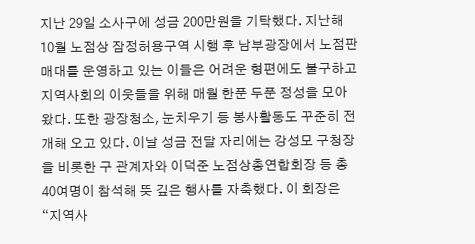지난 29일 소사구에 성금 200만원을 기탁했다. 지난해 10월 노점상 잠정허용구역 시행 후 남부광장에서 노점판매대를 운영하고 있는 이들은 어려운 형편에도 불구하고 지역사회의 이웃들을 위해 매월 한푼 두푼 정성을 모아왔다. 또한 광장청소, 눈치우기 등 봉사활동도 꾸준히 전개해 오고 있다. 이날 성금 전달 자리에는 강성모 구청장을 비롯한 구 관계자와 이덕준 노점상총연합회장 등 총 40여명이 참석해 뜻 깊은 행사를 자축했다. 이 회장은 “지역사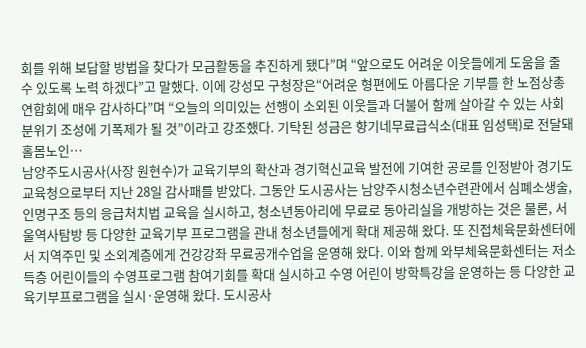회를 위해 보답할 방법을 찾다가 모금활동을 추진하게 됐다”며 “앞으로도 어려운 이웃들에게 도움을 줄 수 있도록 노력 하겠다”고 말했다. 이에 강성모 구청장은“어려운 형편에도 아름다운 기부를 한 노점상총연합회에 매우 감사하다”며 “오늘의 의미있는 선행이 소외된 이웃들과 더불어 함께 살아갈 수 있는 사회분위기 조성에 기폭제가 될 것”이라고 강조했다. 기탁된 성금은 향기네무료급식소(대표 임성택)로 전달돼 홀몸노인…
남양주도시공사(사장 원현수)가 교육기부의 확산과 경기혁신교육 발전에 기여한 공로를 인정받아 경기도교육청으로부터 지난 28일 감사패를 받았다. 그동안 도시공사는 남양주시청소년수련관에서 심폐소생술, 인명구조 등의 응급처치법 교육을 실시하고, 청소년동아리에 무료로 동아리실을 개방하는 것은 물론, 서울역사탐방 등 다양한 교육기부 프로그램을 관내 청소년들에게 확대 제공해 왔다. 또 진접체육문화센터에서 지역주민 및 소외계층에게 건강강좌 무료공개수업을 운영해 왔다. 이와 함께 와부체육문화센터는 저소득층 어린이들의 수영프로그램 참여기회를 확대 실시하고 수영 어린이 방학특강을 운영하는 등 다양한 교육기부프로그램을 실시·운영해 왔다. 도시공사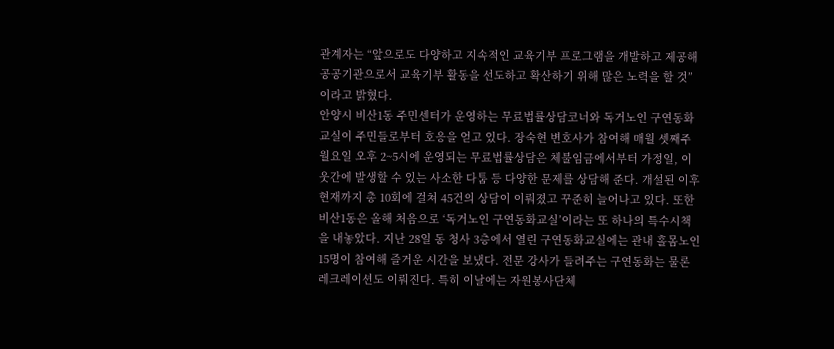관계자는 “앞으로도 다양하고 지속적인 교육기부 프로그램을 개발하고 제공해 공공기관으로서 교육기부 활동을 선도하고 확산하기 위해 많은 노력을 할 것”이라고 밝혔다.
안양시 비산1동 주민센터가 운영하는 무료법률상담코너와 독거노인 구연동화교실이 주민들로부터 호응을 얻고 있다. 장숙현 변호사가 참여해 매월 셋째주 월요일 오후 2~5시에 운영되는 무료법률상담은 체불임금에서부터 가정일, 이웃간에 발생할 수 있는 사소한 다툼 등 다양한 문제를 상담해 준다. 개설된 이후 현재까지 총 10회에 걸쳐 45건의 상담이 이뤄졌고 꾸준히 늘어나고 있다. 또한 비산1동은 올해 처음으로 ‘독거노인 구연동화교실’이라는 또 하나의 특수시책을 내놓았다. 지난 28일 동 청사 3층에서 열린 구연동화교실에는 관내 홀몸노인 15명이 참여해 즐거운 시간을 보냈다. 전문 강사가 들려주는 구연동화는 물론 레크레이션도 이뤄진다. 특히 이날에는 자원봉사단체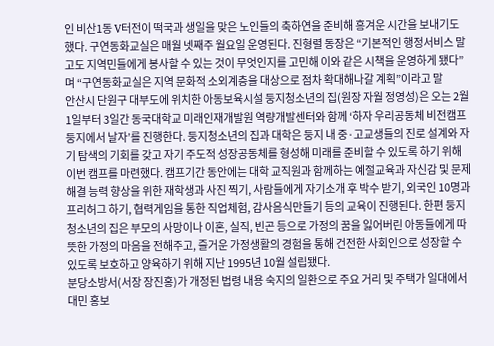인 비산1동 V터전이 떡국과 생일을 맞은 노인들의 축하연을 준비해 흥겨운 시간을 보내기도 했다. 구연동화교실은 매월 넷째주 월요일 운영된다. 진형렬 동장은 “기본적인 행정서비스 말고도 지역민들에게 봉사할 수 있는 것이 무엇인지를 고민해 이와 같은 시책을 운영하게 됐다”며 “구연동화교실은 지역 문화적 소외계층을 대상으로 점차 확대해나갈 계획”이라고 말
안산시 단원구 대부도에 위치한 아동보육시설 둥지청소년의 집(원장 자월 정영성)은 오는 2월1일부터 3일간 동국대학교 미래인재개발원 역량개발센터와 함께 ‘하자 우리공동체 비전캠프 둥지에서 날자’를 진행한다. 둥지청소년의 집과 대학은 둥지 내 중·고교생들의 진로 설계와 자기 탐색의 기회를 갖고 자기 주도적 성장공동체를 형성해 미래를 준비할 수 있도록 하기 위해 이번 캠프를 마련했다. 캠프기간 동안에는 대학 교직원과 함께하는 예절교육과 자신감 및 문제해결 능력 향상을 위한 재학생과 사진 찍기, 사람들에게 자기소개 후 박수 받기, 외국인 10명과 프리허그 하기, 협력게임을 통한 직업체험, 감사음식만들기 등의 교육이 진행된다. 한편 둥지청소년의 집은 부모의 사망이나 이혼, 실직, 빈곤 등으로 가정의 꿈을 잃어버린 아동들에게 따뜻한 가정의 마음을 전해주고, 즐거운 가정생활의 경험을 통해 건전한 사회인으로 성장할 수 있도록 보호하고 양육하기 위해 지난 1995년 10월 설립됐다.
분당소방서(서장 장진홍)가 개정된 법령 내용 숙지의 일환으로 주요 거리 및 주택가 일대에서 대민 홍보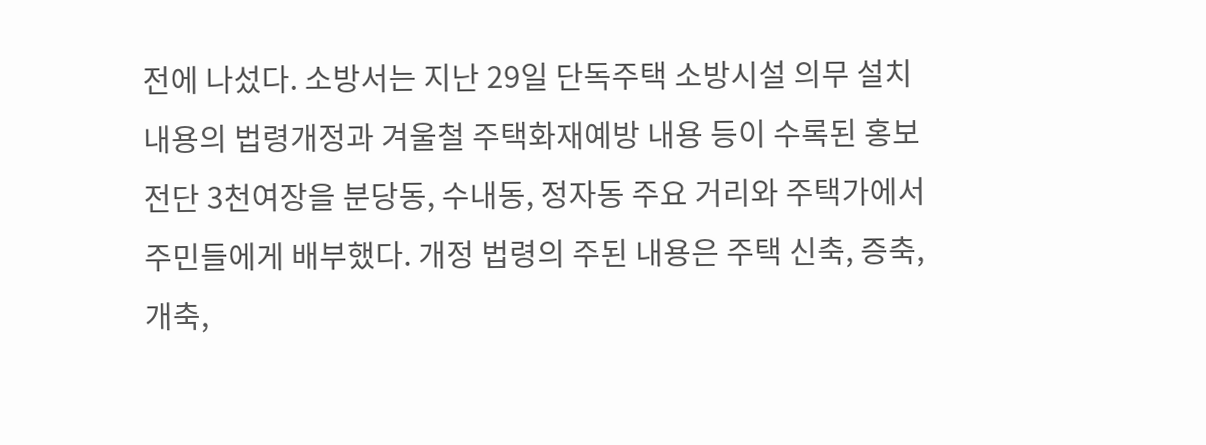전에 나섰다. 소방서는 지난 29일 단독주택 소방시설 의무 설치 내용의 법령개정과 겨울철 주택화재예방 내용 등이 수록된 홍보전단 3천여장을 분당동, 수내동, 정자동 주요 거리와 주택가에서 주민들에게 배부했다. 개정 법령의 주된 내용은 주택 신축, 증축, 개축,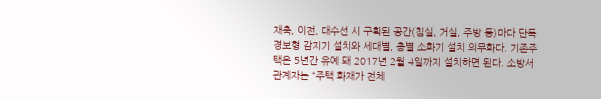재축, 이전, 대수선 시 구획된 공간(침실, 거실, 주방 등)마다 단독경보형 감지기 설치와 세대별, 층별 소화기 설치 의무화다. 기존주택은 5년간 유예 돼 2017년 2월 4일까지 설치하면 된다. 소방서 관계자는 “주택 화재가 전체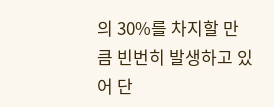의 30%를 차지할 만큼 빈번히 발생하고 있어 단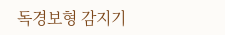독경보형 감지기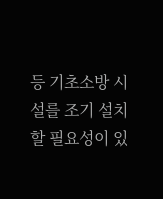등 기초소방 시설를 조기 설치할 필요성이 있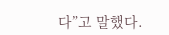다”고 말했다.